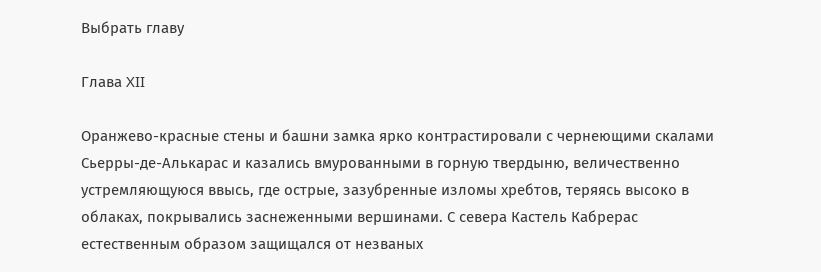Выбрать главу

Глава XII

Оранжево-красные стены и башни замка ярко контрастировали с чернеющими скалами Сьерры-де-Алькарас и казались вмурованными в горную твердыню, величественно устремляющуюся ввысь, где острые, зазубренные изломы хребтов, теряясь высоко в облаках, покрывались заснеженными вершинами. С севера Кастель Кабрерас естественным образом защищался от незваных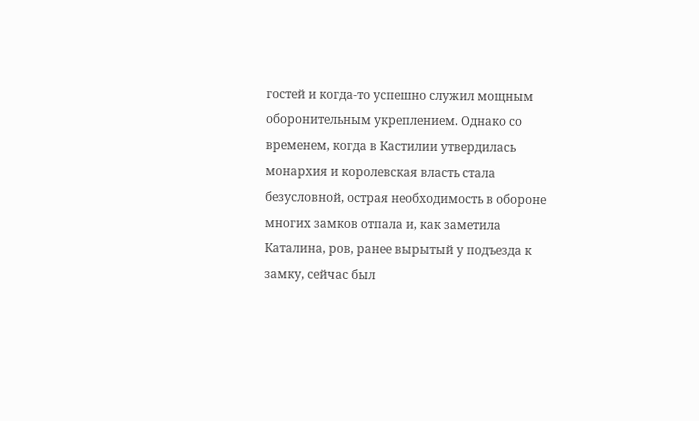гостей и когда-то успешно служил мощным оборонительным укреплением. Однако со временем, когда в Кастилии утвердилась монархия и королевская власть стала безусловной, острая необходимость в обороне многих замков отпала и, как заметила Каталина, ров, ранее вырытый у подъезда к замку, сейчас был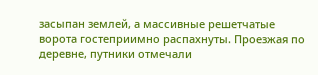засыпан землей, а массивные решетчатые ворота гостеприимно распахнуты. Проезжая по деревне, путники отмечали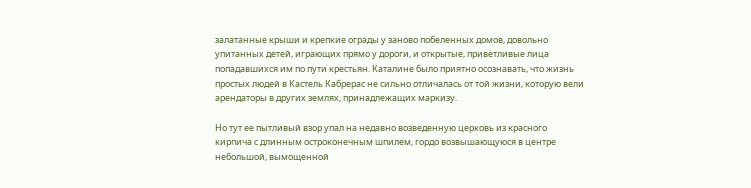залатанные крыши и крепкие ограды у заново побеленных домов, довольно упитанных детей, играющих прямо у дороги, и открытые, приветливые лица попадавшихся им по пути крестьян. Каталине было приятно осознавать, что жизнь простых людей в Кастель Кабрерас не сильно отличалась от той жизни, которую вели арендаторы в других землях, принадлежащих маркизу.

Но тут ее пытливый взор упал на недавно возведенную церковь из красного кирпича с длинным остроконечным шпилем, гордо возвышающуюся в центре небольшой, вымощенной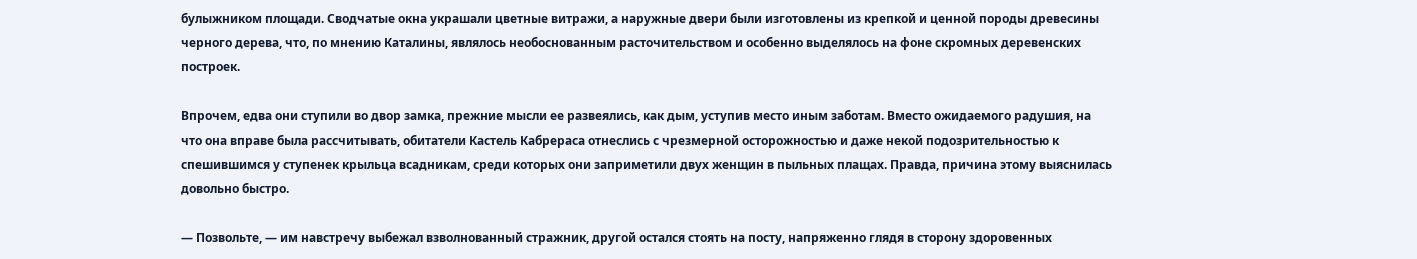булыжником площади. Сводчатые окна украшали цветные витражи, а наружные двери были изготовлены из крепкой и ценной породы древесины черного дерева, что, по мнению Каталины, являлось необоснованным расточительством и особенно выделялось на фоне скромных деревенских построек.

Впрочем, едва они ступили во двор замка, прежние мысли ее развеялись, как дым, уступив место иным заботам. Вместо ожидаемого радушия, на что она вправе была рассчитывать, обитатели Кастель Кабрераса отнеслись с чрезмерной осторожностью и даже некой подозрительностью к спешившимся у ступенек крыльца всадникам, среди которых они заприметили двух женщин в пыльных плащах. Правда, причина этому выяснилась довольно быстро.

— Позвольте, — им навстречу выбежал взволнованный стражник, другой остался стоять на посту, напряженно глядя в сторону здоровенных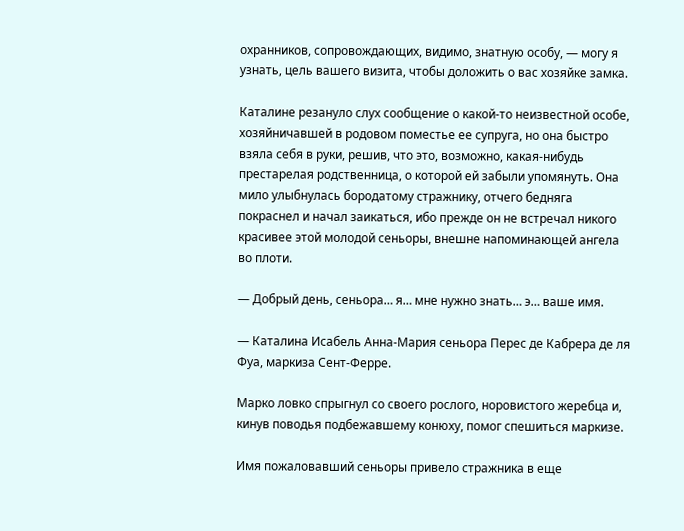охранников, сопровождающих, видимо, знатную особу, — могу я узнать, цель вашего визита, чтобы доложить о вас хозяйке замка.

Каталине резануло слух сообщение о какой-то неизвестной особе, хозяйничавшей в родовом поместье ее супруга, но она быстро взяла себя в руки, решив, что это, возможно, какая-нибудь престарелая родственница, о которой ей забыли упомянуть. Она мило улыбнулась бородатому стражнику, отчего бедняга покраснел и начал заикаться, ибо прежде он не встречал никого красивее этой молодой сеньоры, внешне напоминающей ангела во плоти.

— Добрый день, сеньора… я… мне нужно знать… э… ваше имя.

— Каталина Исабель Анна-Мария сеньора Перес де Кабрера де ля Фуа, маркиза Сент-Ферре.

Марко ловко спрыгнул со своего рослого, норовистого жеребца и, кинув поводья подбежавшему конюху, помог спешиться маркизе.

Имя пожаловавший сеньоры привело стражника в еще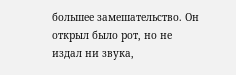большее замешательство. Он открыл было рот, но не издал ни звука,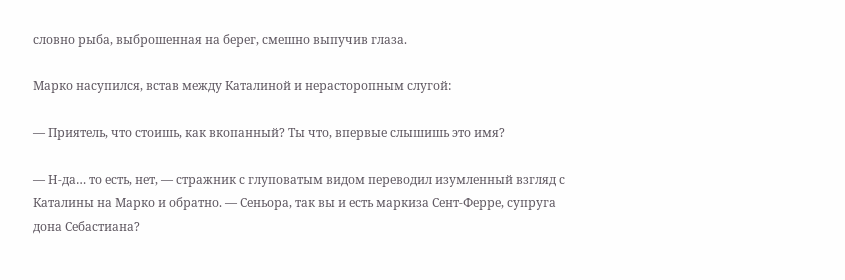словно рыба, выброшенная на берег, смешно выпучив глаза.

Марко насупился, встав между Каталиной и нерасторопным слугой:

— Приятель, что стоишь, как вкопанный? Ты что, впервые слышишь это имя?

— Н-да… то есть, нет, — стражник с глуповатым видом переводил изумленный взгляд с Каталины на Марко и обратно. — Сеньора, так вы и есть маркиза Сент-Ферре, супруга дона Себастиана?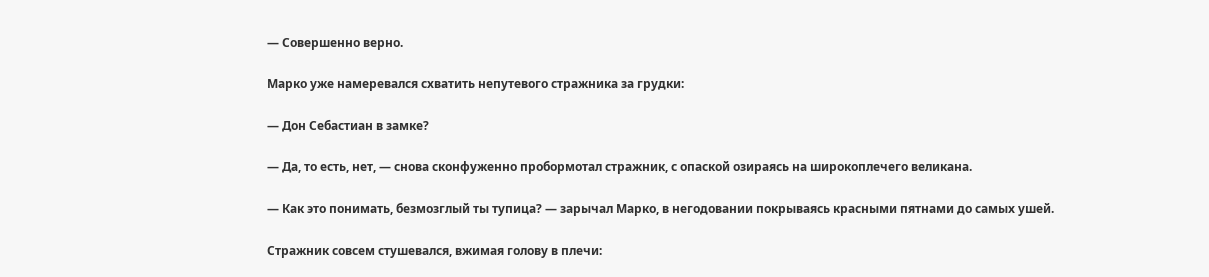— Совершенно верно.

Марко уже намеревался схватить непутевого стражника за грудки:

— Дон Себастиан в замке?

— Да, то есть, нет, — снова сконфуженно пробормотал стражник, с опаской озираясь на широкоплечего великана.

— Как это понимать, безмозглый ты тупица? — зарычал Марко, в негодовании покрываясь красными пятнами до самых ушей.

Стражник совсем стушевался, вжимая голову в плечи: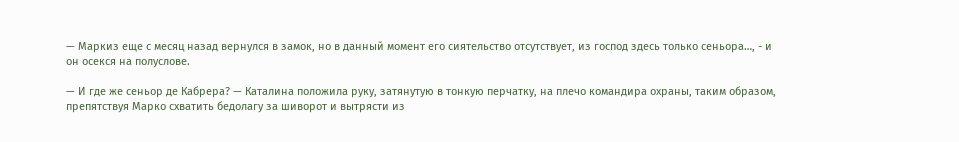— Маркиз еще с месяц назад вернулся в замок, но в данный момент его сиятельство отсутствует, из господ здесь только сеньора…, - и он осекся на полуслове.

— И где же сеньор де Кабрера? — Каталина положила руку, затянутую в тонкую перчатку, на плечо командира охраны, таким образом, препятствуя Марко схватить бедолагу за шиворот и вытрясти из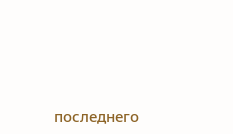последнего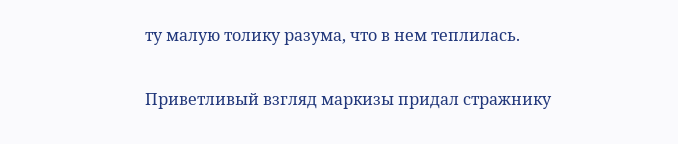ту малую толику разума, что в нем теплилась.

Приветливый взгляд маркизы придал стражнику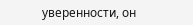уверенности, он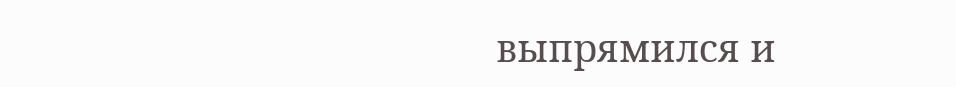выпрямился и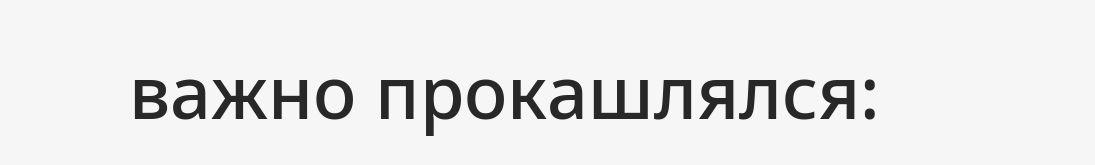важно прокашлялся: